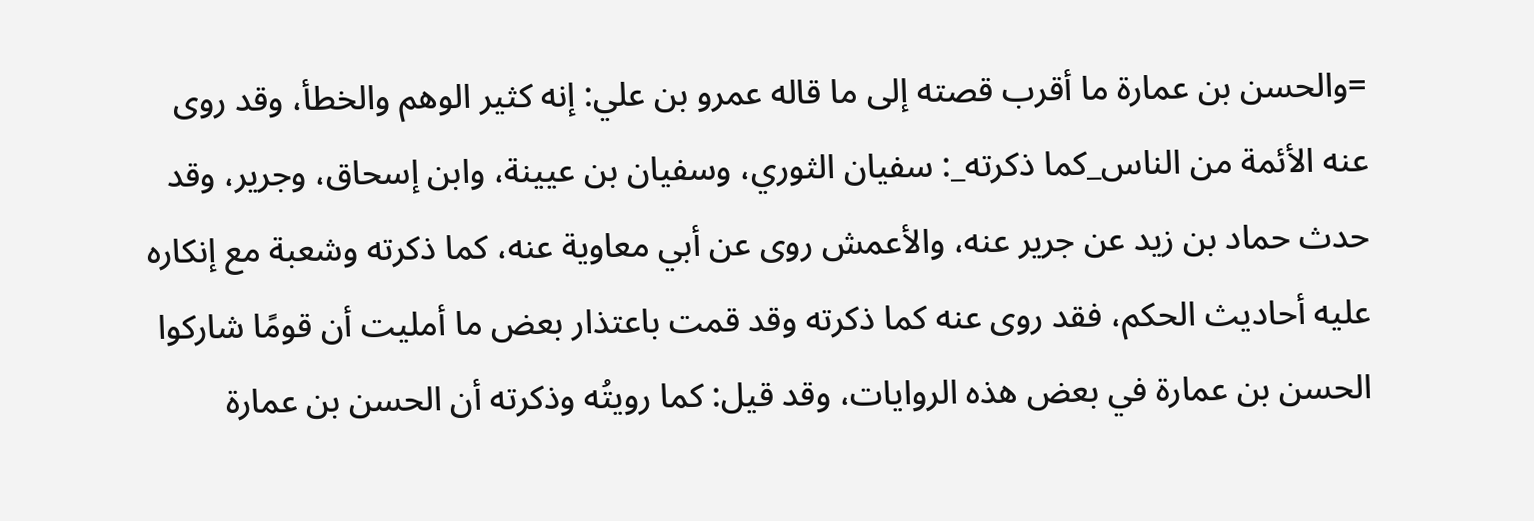=والحسن بن عمارة ما أقرب قصته إلى ما قاله عمرو بن علي: إنه كثير الوهم والخطأ، وقد روى عنه الأئمة من الناس_كما ذكرته_: سفيان الثوري، وسفيان بن عيينة، وابن إسحاق، وجرير، وقد حدث حماد بن زيد عن جرير عنه، والأعمش روى عن أبي معاوية عنه، كما ذكرته وشعبة مع إنكاره عليه أحاديث الحكم، فقد روى عنه كما ذكرته وقد قمت باعتذار بعض ما أمليت أن قومًا شاركوا الحسن بن عمارة في بعض هذه الروايات، وقد قيل: كما رويتُه وذكرته أن الحسن بن عمارة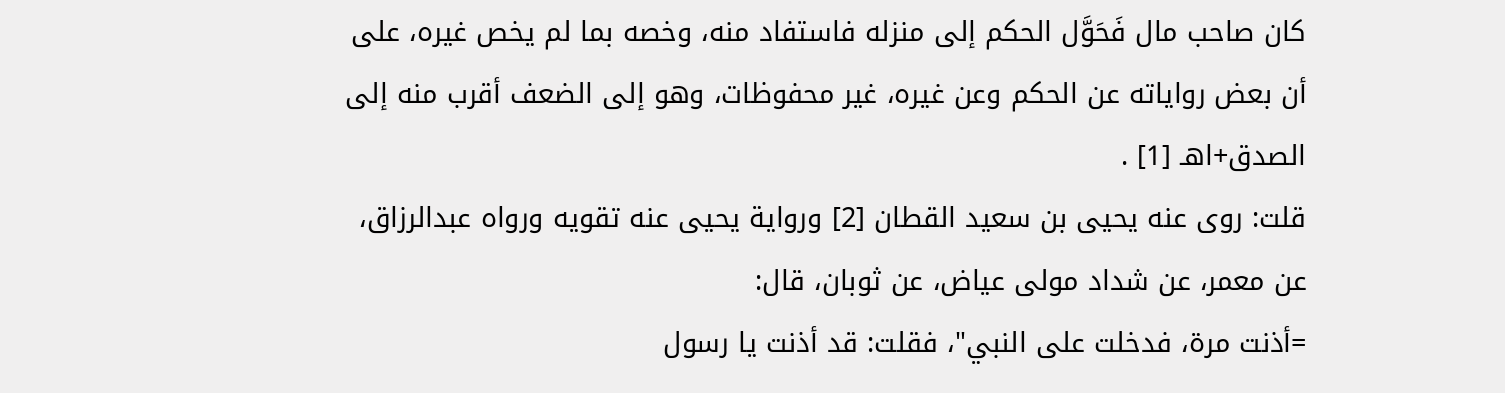كان صاحب مال فَحَوَّل الحكم إلى منزله فاستفاد منه، وخصه بما لم يخص غيره، على أن بعض رواياته عن الحكم وعن غيره، غير محفوظات، وهو إلى الضعف أقرب منه إلى الصدق+اهـ [1] .
قلت: روى عنه يحيى بن سعيد القطان [2] ورواية يحيى عنه تقويه ورواه عبدالرزاق، عن معمر، عن شداد مولى عياض، عن ثوبان، قال:
=أذنت مرة، فدخلت على النبي"، فقلت: قد أذنت يا رسول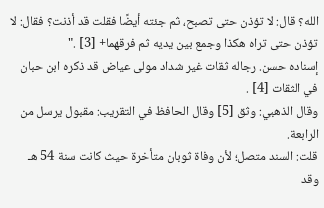الله؟ قال: لا تؤذن حتى تصبح، ثم جئته أيضًا فقلت قد أذنت؟ فقال: لا تؤذن حتى تراه هكذا وجمع بين يديه ثم فرقهما+ [3] ."
إسناده حسن. رجاله ثقات غير شداد مولى عياض قد ذكره ابن حبان في الثقات [4] .
وقال الذهبي: وثق [5] وقال الحافظ في التقريب: مقبول يرسل من الرابعة.
قلت: السند متصل؛ لأن وفاة ثوبان متأخرة حيث كانت سنة 54 هـ وقد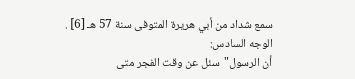سمع شداد من أبي هريرة المتوفى سنة 57 هـ [6] .
الوجه السادس:
أن الرسول"سئل عن وقت الفجر متى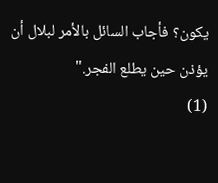يكون؟ فأجاب السائل بالأمر لبلال أن يؤذن حين يطلع الفجر."
(1)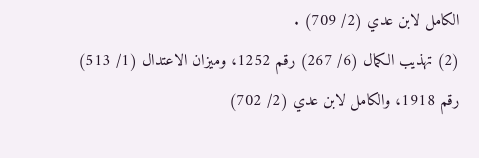الكامل لابن عدي (2/ 709) .
(2) تهذيب الكمال (6/ 267) رقم 1252، وميزان الاعتدال (1/ 513) رقم 1918، والكامل لابن عدي (2/ 702)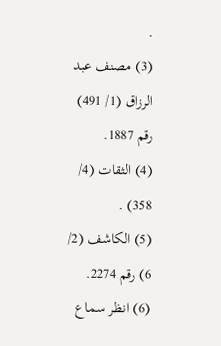.
(3) مصنف عبد الرزاق (1/ 491) رقم 1887.
(4) الثقات (4/ 358) .
(5) الكاشف (2/ 6) رقم 2274.
(6) انظر سماع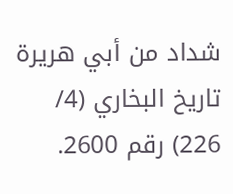شداد من أبي هريرة تاريخ البخاري (4/ 226) رقم 2600.